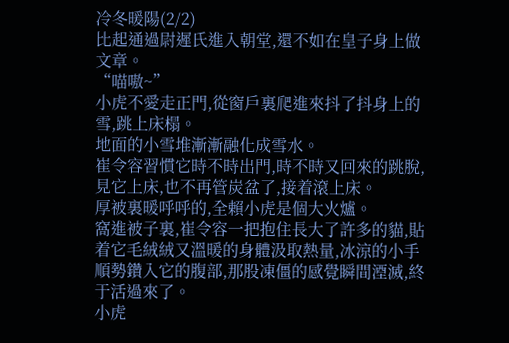冷冬暖陽(2/2)
比起通過尉遲氏進入朝堂,還不如在皇子身上做文章。
“喵嗷~”
小虎不愛走正門,從窗戶裏爬進來抖了抖身上的雪,跳上床榻。
地面的小雪堆漸漸融化成雪水。
崔令容習慣它時不時出門,時不時又回來的跳脫,見它上床,也不再管炭盆了,接着滾上床。
厚被裏暖呼呼的,全賴小虎是個大火爐。
窩進被子裏,崔令容一把抱住長大了許多的貓,貼着它毛絨絨又溫暖的身體汲取熱量,冰涼的小手順勢鑽入它的腹部,那股凍僵的感覺瞬間湮滅,終于活過來了。
小虎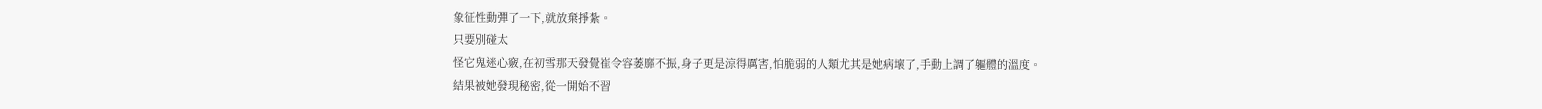象征性動彈了一下,就放棄掙紮。
只要別碰太
怪它鬼迷心竅,在初雪那天發覺崔令容萎靡不振,身子更是涼得厲害,怕脆弱的人類尤其是她病壞了,手動上調了軀體的溫度。
結果被她發現秘密,從一開始不習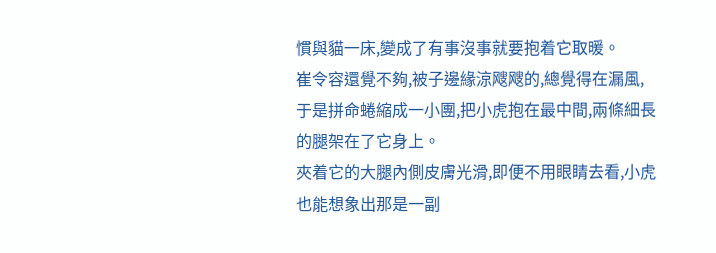慣與貓一床,變成了有事沒事就要抱着它取暖。
崔令容還覺不夠,被子邊緣涼飕飕的,總覺得在漏風,于是拼命蜷縮成一小團,把小虎抱在最中間,兩條細長的腿架在了它身上。
夾着它的大腿內側皮膚光滑,即便不用眼睛去看,小虎也能想象出那是一副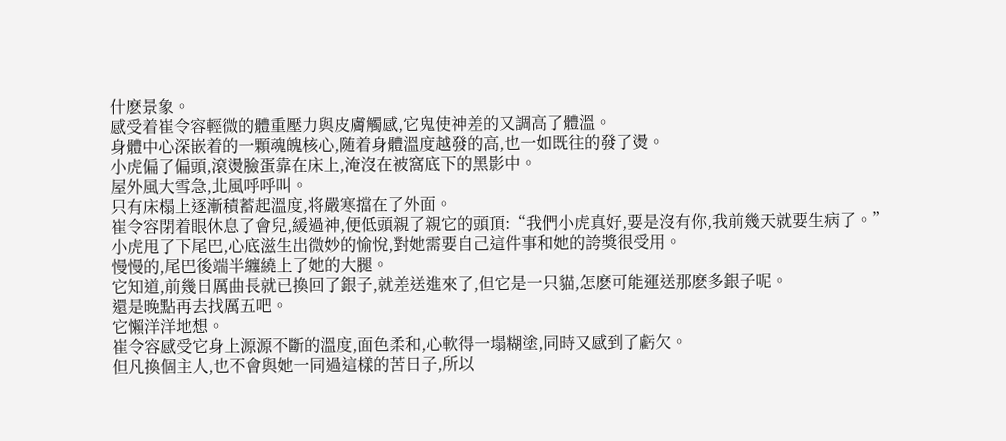什麽景象。
感受着崔令容輕微的體重壓力與皮膚觸感,它鬼使神差的又調高了體溫。
身體中心深嵌着的一顆魂魄核心,随着身體溫度越發的高,也一如既往的發了燙。
小虎偏了偏頭,滾燙臉蛋靠在床上,淹沒在被窩底下的黑影中。
屋外風大雪急,北風呼呼叫。
只有床榻上逐漸積蓄起溫度,将嚴寒擋在了外面。
崔令容閉着眼休息了會兒,緩過神,便低頭親了親它的頭頂:“我們小虎真好,要是沒有你,我前幾天就要生病了。”
小虎甩了下尾巴,心底滋生出微妙的愉悅,對她需要自己這件事和她的誇獎很受用。
慢慢的,尾巴後端半纏繞上了她的大腿。
它知道,前幾日厲曲長就已換回了銀子,就差送進來了,但它是一只貓,怎麽可能運送那麽多銀子呢。
還是晚點再去找厲五吧。
它懶洋洋地想。
崔令容感受它身上源源不斷的溫度,面色柔和,心軟得一塌糊塗,同時又感到了虧欠。
但凡換個主人,也不會與她一同過這樣的苦日子,所以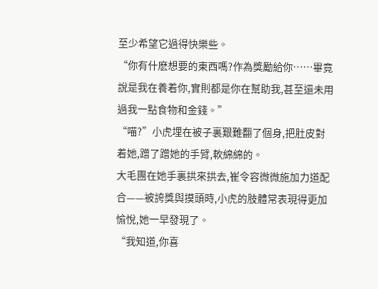至少希望它過得快樂些。
“你有什麽想要的東西嗎?作為獎勵給你……畢竟說是我在養着你,實則都是你在幫助我,甚至還未用過我一點食物和金錢。”
“喵?”小虎埋在被子裏艱難翻了個身,把肚皮對着她,蹭了蹭她的手臂,軟綿綿的。
大毛團在她手裏拱來拱去,崔令容微微施加力道配合——被誇獎與摸頭時,小虎的肢體常表現得更加愉悅,她一早發現了。
“我知道,你喜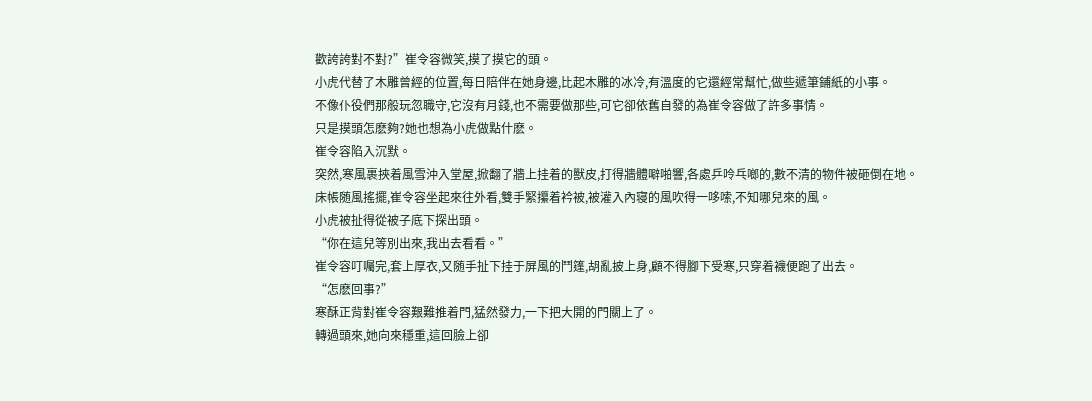歡誇誇對不對?”崔令容微笑,摸了摸它的頭。
小虎代替了木雕曾經的位置,每日陪伴在她身邊,比起木雕的冰冷,有溫度的它還經常幫忙,做些遞筆鋪紙的小事。
不像仆役們那般玩忽職守,它沒有月錢,也不需要做那些,可它卻依舊自發的為崔令容做了許多事情。
只是摸頭怎麽夠?她也想為小虎做點什麽。
崔令容陷入沉默。
突然,寒風裹挾着風雪沖入堂屋,掀翻了牆上挂着的獸皮,打得牆體噼啪響,各處乒呤乓啷的,數不清的物件被砸倒在地。
床帳随風搖擺,崔令容坐起來往外看,雙手緊攥着衿被,被灌入內寝的風吹得一哆嗦,不知哪兒來的風。
小虎被扯得從被子底下探出頭。
“你在這兒等別出來,我出去看看。”
崔令容叮囑完,套上厚衣,又随手扯下挂于屏風的鬥篷,胡亂披上身,顧不得腳下受寒,只穿着襪便跑了出去。
“怎麽回事?”
寒酥正背對崔令容艱難推着門,猛然發力,一下把大開的門關上了。
轉過頭來,她向來穩重,這回臉上卻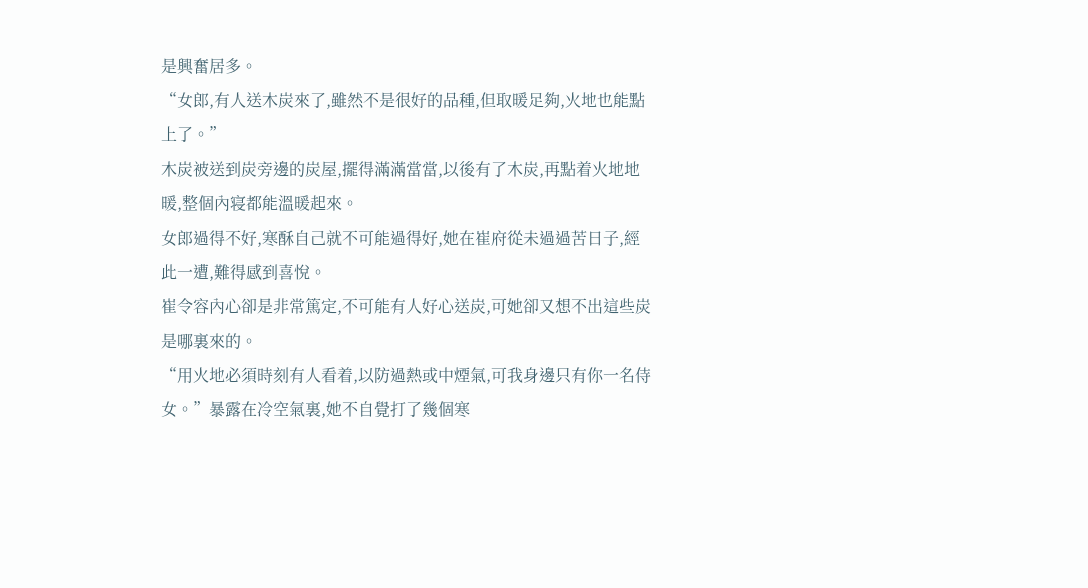是興奮居多。
“女郎,有人送木炭來了,雖然不是很好的品種,但取暖足夠,火地也能點上了。”
木炭被送到炭旁邊的炭屋,擺得滿滿當當,以後有了木炭,再點着火地地暖,整個內寝都能溫暖起來。
女郎過得不好,寒酥自己就不可能過得好,她在崔府從未過過苦日子,經此一遭,難得感到喜悅。
崔令容內心卻是非常篤定,不可能有人好心送炭,可她卻又想不出這些炭是哪裏來的。
“用火地必須時刻有人看着,以防過熱或中煙氣,可我身邊只有你一名侍女。”暴露在冷空氣裏,她不自覺打了幾個寒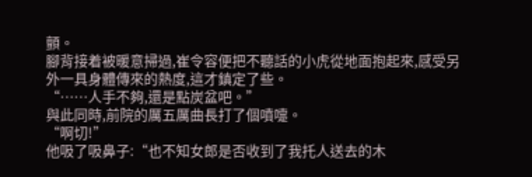顫。
腳背接着被暖意掃過,崔令容便把不聽話的小虎從地面抱起來,感受另外一具身體傳來的熱度,這才鎮定了些。
“……人手不夠,還是點炭盆吧。”
與此同時,前院的厲五厲曲長打了個噴嚏。
“啊切!”
他吸了吸鼻子:“也不知女郎是否收到了我托人送去的木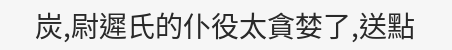炭,尉遲氏的仆役太貪婪了,送點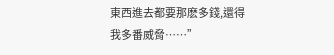東西進去都要那麽多錢,還得我多番威脅……”